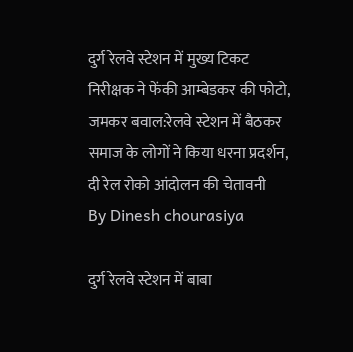दुर्ग रेलवे स्टेशन में मुख्य टिकट निरीक्षक ने फेंकी आम्बेडकर की फोटो, जमकर बवाल:रेलवे स्टेशन में बैठकर समाज के लोगों ने किया धरना प्रदर्शन, दी रेल रोको आंदोलन की चेतावनी
By Dinesh chourasiya

दुर्ग रेलवे स्टेशन में बाबा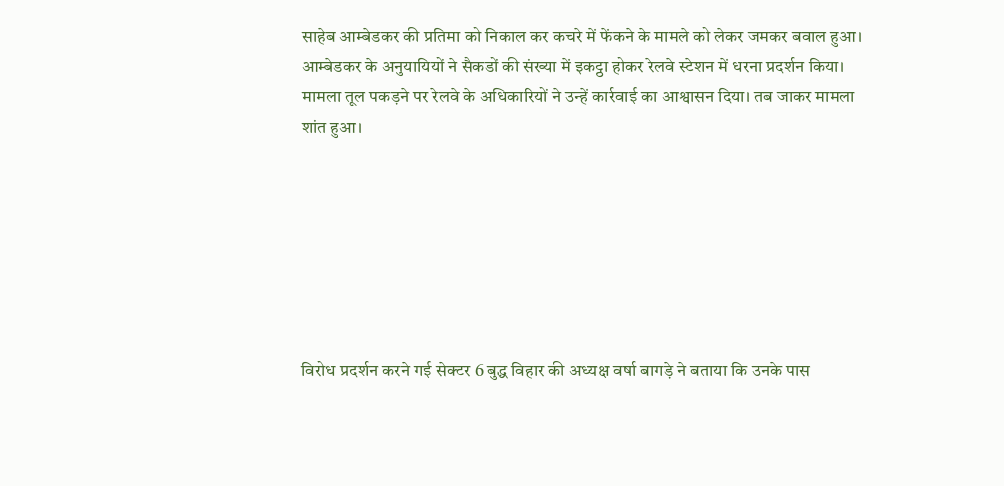साहेब आम्बेडकर की प्रतिमा को निकाल कर कचरे में फेंकने के मामले को लेकर जमकर बवाल हुआ। आम्बेडकर के अनुयायियों ने सैकडों की संख्या में इकट्ठा होकर रेलवे स्टेशन में धरना प्रदर्शन किया। मामला तूल पकड़ने पर रेलवे के अधिकारियों ने उन्हें कार्रवाई का आश्वासन दिया। तब जाकर मामला शांत हुआ।







विरोध प्रदर्शन करने गई सेक्टर 6 बुद्ध विहार की अध्यक्ष वर्षा बागड़े ने बताया कि उनके पास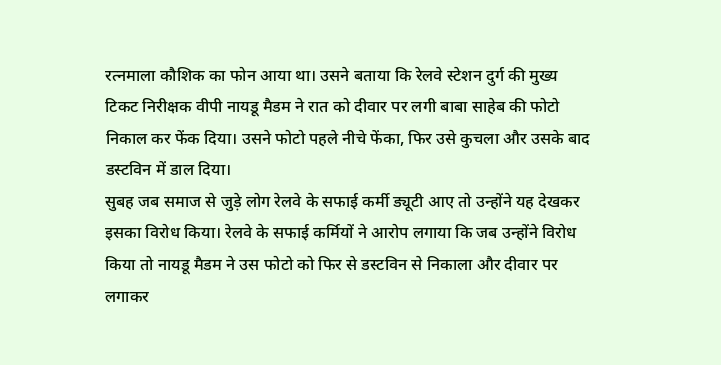रत्नमाला कौशिक का फोन आया था। उसने बताया कि रेलवे स्टेशन दुर्ग की मुख्य टिकट निरीक्षक वीपी नायडू मैडम ने रात को दीवार पर लगी बाबा साहेब की फोटो निकाल कर फेंक दिया। उसने फोटो पहले नीचे फेंका, फिर उसे कुचला और उसके बाद डस्टविन में डाल दिया।
सुबह जब समाज से जुड़े लोग रेलवे के सफाई कर्मी ड्यूटी आए तो उन्होंने यह देखकर इसका विरोध किया। रेलवे के सफाई कर्मियों ने आरोप लगाया कि जब उन्होंने विरोध किया तो नायडू मैडम ने उस फोटो को फिर से डस्टविन से निकाला और दीवार पर लगाकर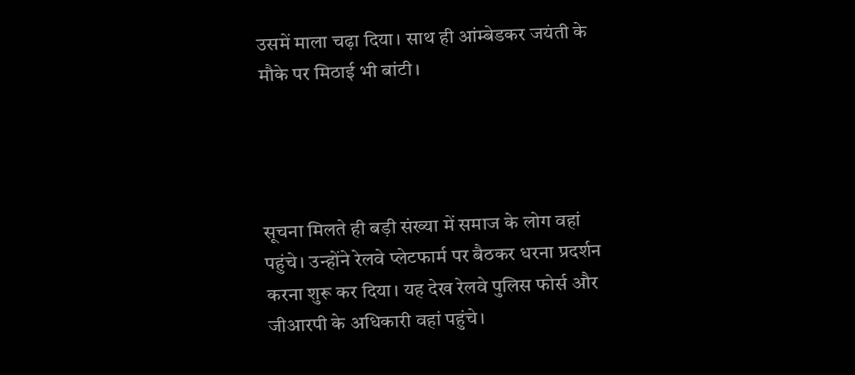उसमें माला चढ़ा दिया। साथ ही आंम्बेडकर जयंती के मौके पर मिठाई भी बांटी।




सूचना मिलते ही बड़ी संख्या में समाज के लोग वहां पहुंचे। उन्होंने रेलवे प्लेटफार्म पर बैठकर धरना प्रदर्शन करना शुरू कर दिया। यह देख रेलवे पुलिस फोर्स और जीआरपी के अधिकारी वहां पहुंचे।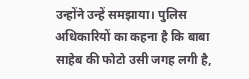उन्होंने उन्हें समझाया। पुलिस अधिकारियों का कहना है कि बाबा साहेब की फोटो उसी जगह लगी है,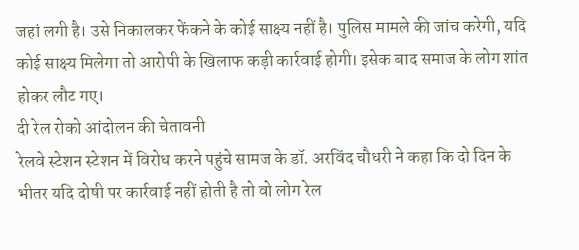जहां लगी है। उसे निकालकर फेंकने के कोई साक्ष्य नहीं है। पुलिस मामले की जांच करेगी, यदि कोई साक्ष्य मिलेगा तो आरोपी के खिलाफ कड़ी कार्रवाई होगी। इसेक बाद समाज के लोग शांत होकर लौट गए।
दी रेल रोको आंदोलन की चेतावनी
रेलवे स्टेशन स्टेशन में विरोध करने पहुंचे सामज के डॉ. अरविंद चौधरी ने कहा कि दो दिन के भीतर यदि दोषी पर कार्रवाई नहीं होती है तो वो लोग रेल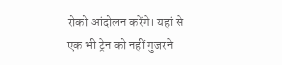रोको आंदोलन करेंगे। यहां से एक भी ट्रेन को नहीं गुजरने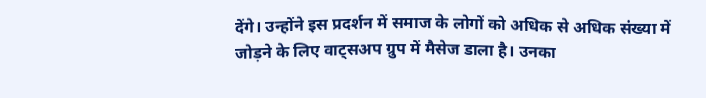देंगे। उन्होंने इस प्रदर्शन में समाज के लोगों को अधिक से अधिक संख्या में जोड़ने के लिए वाट्सअप ग्रुप में मैसेज डाला है। उनका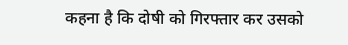कहना है कि दोषी को गिरफ्तार कर उसको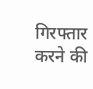गिरफ्तार करने की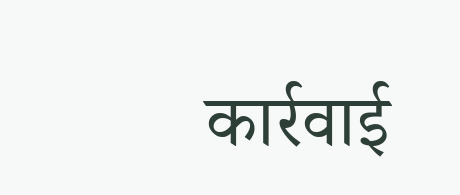कार्रवाई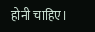होनी चाहिए।